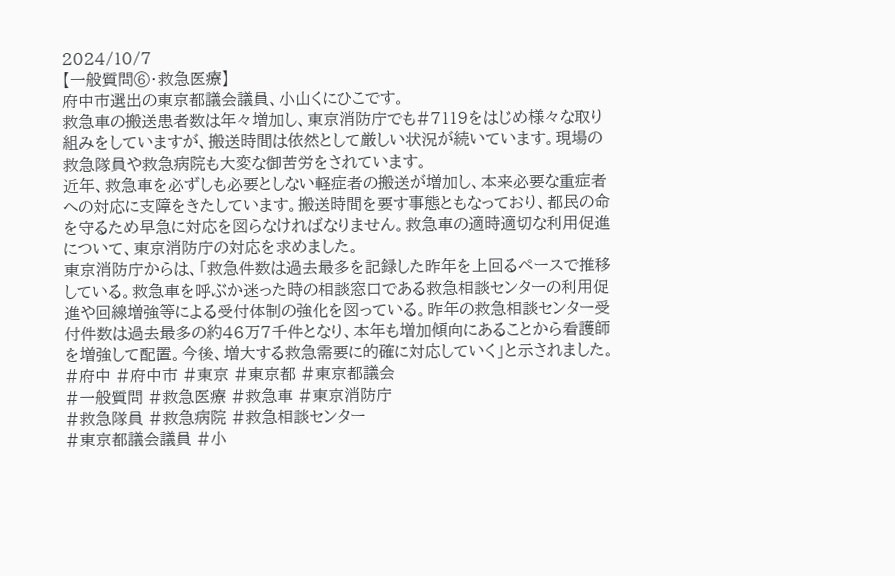2024/10/7
【一般質問⑥・救急医療】
府中市選出の東京都議会議員、小山くにひこです。
救急車の搬送患者数は年々増加し、東京消防庁でも#7119をはじめ様々な取り組みをしていますが、搬送時間は依然として厳しい状況が続いています。現場の救急隊員や救急病院も大変な御苦労をされています。
近年、救急車を必ずしも必要としない軽症者の搬送が増加し、本来必要な重症者への対応に支障をきたしています。搬送時間を要す事態ともなっており、都民の命を守るため早急に対応を図らなければなりません。救急車の適時適切な利用促進について、東京消防庁の対応を求めました。
東京消防庁からは、「救急件数は過去最多を記録した昨年を上回るペースで推移している。救急車を呼ぶか迷った時の相談窓口である救急相談センターの利用促進や回線増強等による受付体制の強化を図っている。昨年の救急相談センター受付件数は過去最多の約46万7千件となり、本年も増加傾向にあることから看護師を増強して配置。今後、増大する救急需要に的確に対応していく」と示されました。
#府中 #府中市 #東京 #東京都 #東京都議会
#一般質問 #救急医療 #救急車 #東京消防庁
#救急隊員 #救急病院 #救急相談センター
#東京都議会議員 #小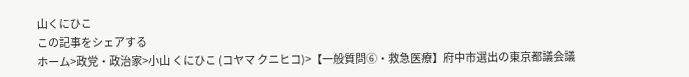山くにひこ
この記事をシェアする
ホーム>政党・政治家>小山 くにひこ (コヤマ クニヒコ)>【一般質問⑥・救急医療】府中市選出の東京都議会議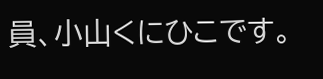員、小山くにひこです。